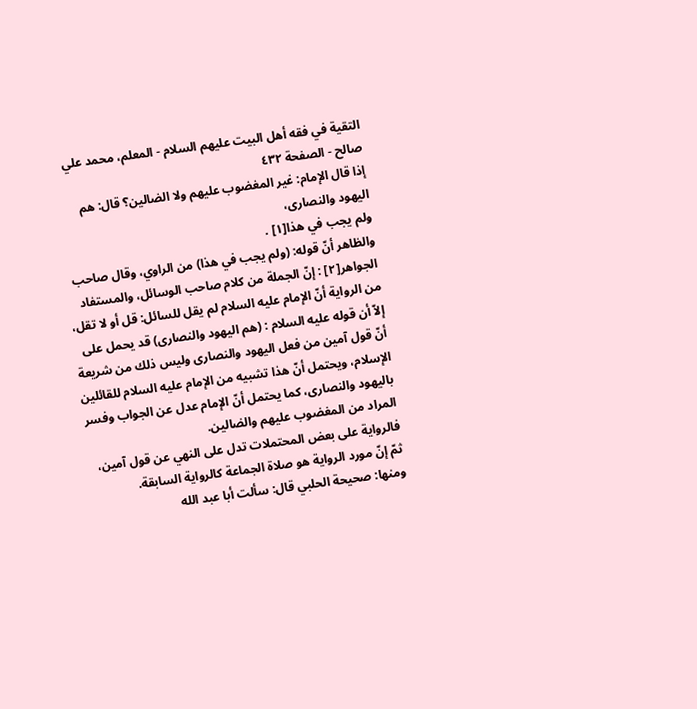التقية في فقه أهل البيت عليهم السلام - المعلم، محمد علي صالح - الصفحة ٤٣٢
إذا قال الإمام: غير المغضوب عليهم ولا الضالين؟ قال: هم اليهود والنصارى،
ولم يجب في هذا[١] .
والظاهر أنّ قوله: (ولم يجب في هذا) من الراوي، وقال صاحب
الجواهر[٢] : إنّ الجملة من كلام صاحب الوسائل، والمستفاد من الرواية أنّ الإمام عليه السلام لم يقل للسائل: قل أو لا تقل، إلاّ أن قوله عليه السلام : (هم اليهود والنصارى) قد يحمل على أنّ قول آمين من فعل اليهود والنصارى وليس ذلك من شريعة الإسلام، ويحتمل أنّ هذا تشبيه من الإمام عليه السلام للقائلين باليهود والنصارى، كما يحتمل أنّ الإمام عدل عن الجواب وفسر المراد من المغضوب عليهم والضالين.
فالرواية على بعض المحتملات تدل على النهي عن قول آمين، ثمّ إنّ مورد الرواية هو صلاة الجماعة كالرواية السابقة.
ومنها: صحيحة الحلبي قال: سألت أبا عبد الله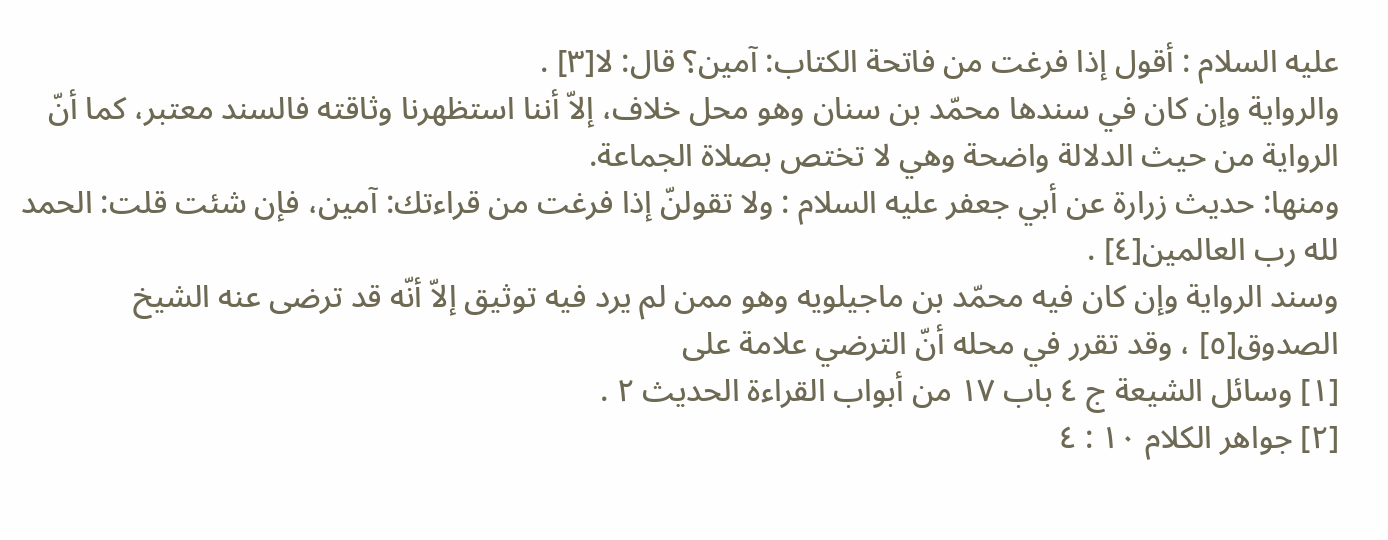عليه السلام : أقول إذا فرغت من فاتحة الكتاب: آمين؟ قال: لا[٣] .
والرواية وإن كان في سندها محمّد بن سنان وهو محل خلاف، إلاّ أننا استظهرنا وثاقته فالسند معتبر، كما أنّ الرواية من حيث الدلالة واضحة وهي لا تختص بصلاة الجماعة.
ومنها: حديث زرارة عن أبي جعفر عليه السلام : ولا تقولنّ إذا فرغت من قراءتك: آمين، فإن شئت قلت: الحمد لله رب العالمين[٤] .
وسند الرواية وإن كان فيه محمّد بن ماجيلويه وهو ممن لم يرد فيه توثيق إلاّ أنّه قد ترضى عنه الشيخ الصدوق[٥] ، وقد تقرر في محله أنّ الترضي علامة على
[١] وسائل الشيعة ج ٤ باب ١٧ من أبواب القراءة الحديث ٢ .
[٢] جواهر الكلام ١٠ : ٤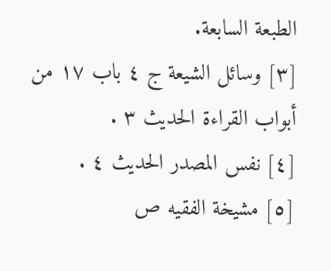الطبعة السابعة.
[٣] وسائل الشيعة ج ٤ باب ١٧ من أبواب القراءة الحديث ٣ .
[٤] نفس المصدر الحديث ٤ .
[٥] مشيخة الفقيه ص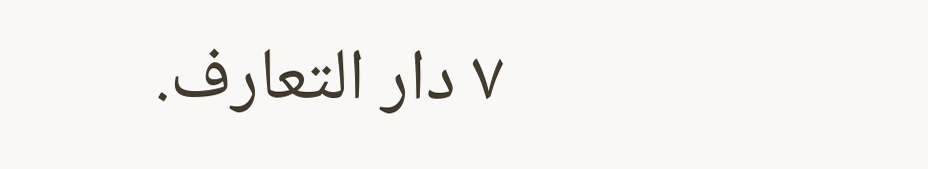٧ دار التعارف.